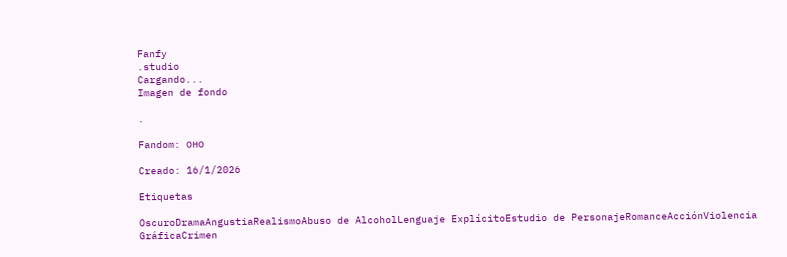Fanfy
.studio
Cargando...
Imagen de fondo

.

Fandom: оно

Creado: 16/1/2026

Etiquetas

OscuroDramaAngustiaRealismoAbuso de AlcoholLenguaje ExplícitoEstudio de PersonajeRomanceAcciónViolencia GráficaCrimen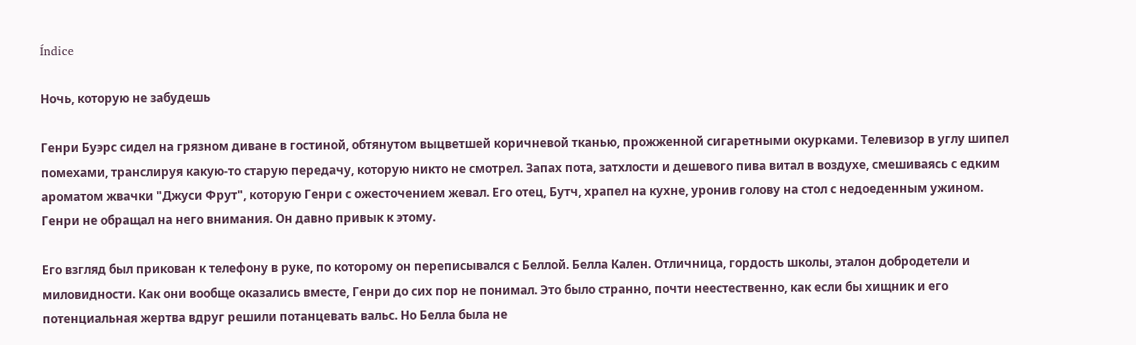Índice

Ночь, которую не забудешь

Генри Буэрс сидел на грязном диване в гостиной, обтянутом выцветшей коричневой тканью, прожженной сигаретными окурками. Телевизор в углу шипел помехами, транслируя какую-то старую передачу, которую никто не смотрел. Запах пота, затхлости и дешевого пива витал в воздухе, смешиваясь с едким ароматом жвачки "Джуси Фрут", которую Генри с ожесточением жевал. Его отец, Бутч, храпел на кухне, уронив голову на стол с недоеденным ужином. Генри не обращал на него внимания. Он давно привык к этому.

Его взгляд был прикован к телефону в руке, по которому он переписывался с Беллой. Белла Кален. Отличница, гордость школы, эталон добродетели и миловидности. Как они вообще оказались вместе, Генри до сих пор не понимал. Это было странно, почти неестественно, как если бы хищник и его потенциальная жертва вдруг решили потанцевать вальс. Но Белла была не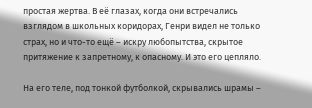простая жертва. В её глазах, когда они встречались взглядом в школьных коридорах, Генри видел не только страх, но и что-то ещё – искру любопытства, скрытое притяжение к запретному, к опасному. И это его цепляло.

На его теле, под тонкой футболкой, скрывались шрамы –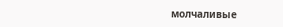молчаливые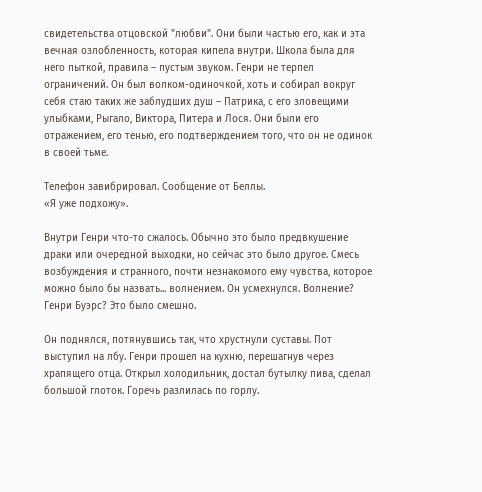свидетельства отцовской "любви". Они были частью его, как и эта вечная озлобленность, которая кипела внутри. Школа была для него пыткой, правила – пустым звуком. Генри не терпел ограничений. Он был волком-одиночкой, хоть и собирал вокруг себя стаю таких же заблудших душ – Патрика, с его зловещими улыбками, Рыгало, Виктора, Питера и Лося. Они были его отражением, его тенью, его подтверждением того, что он не одинок в своей тьме.

Телефон завибрировал. Сообщение от Беллы.
«Я уже подхожу».

Внутри Генри что-то сжалось. Обычно это было предвкушение драки или очередной выходки, но сейчас это было другое. Смесь возбуждения и странного, почти незнакомого ему чувства, которое можно было бы назвать... волнением. Он усмехнулся. Волнение? Генри Буэрс? Это было смешно.

Он поднялся, потянувшись так, что хрустнули суставы. Пот выступил на лбу. Генри прошел на кухню, перешагнув через храпящего отца. Открыл холодильник, достал бутылку пива, сделал большой глоток. Горечь разлилась по горлу.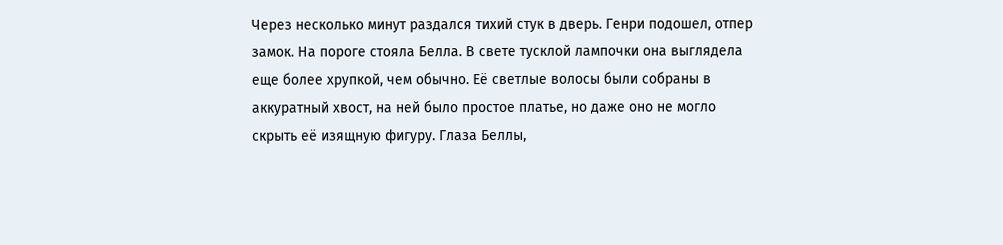Через несколько минут раздался тихий стук в дверь. Генри подошел, отпер замок. На пороге стояла Белла. В свете тусклой лампочки она выглядела еще более хрупкой, чем обычно. Её светлые волосы были собраны в аккуратный хвост, на ней было простое платье, но даже оно не могло скрыть её изящную фигуру. Глаза Беллы,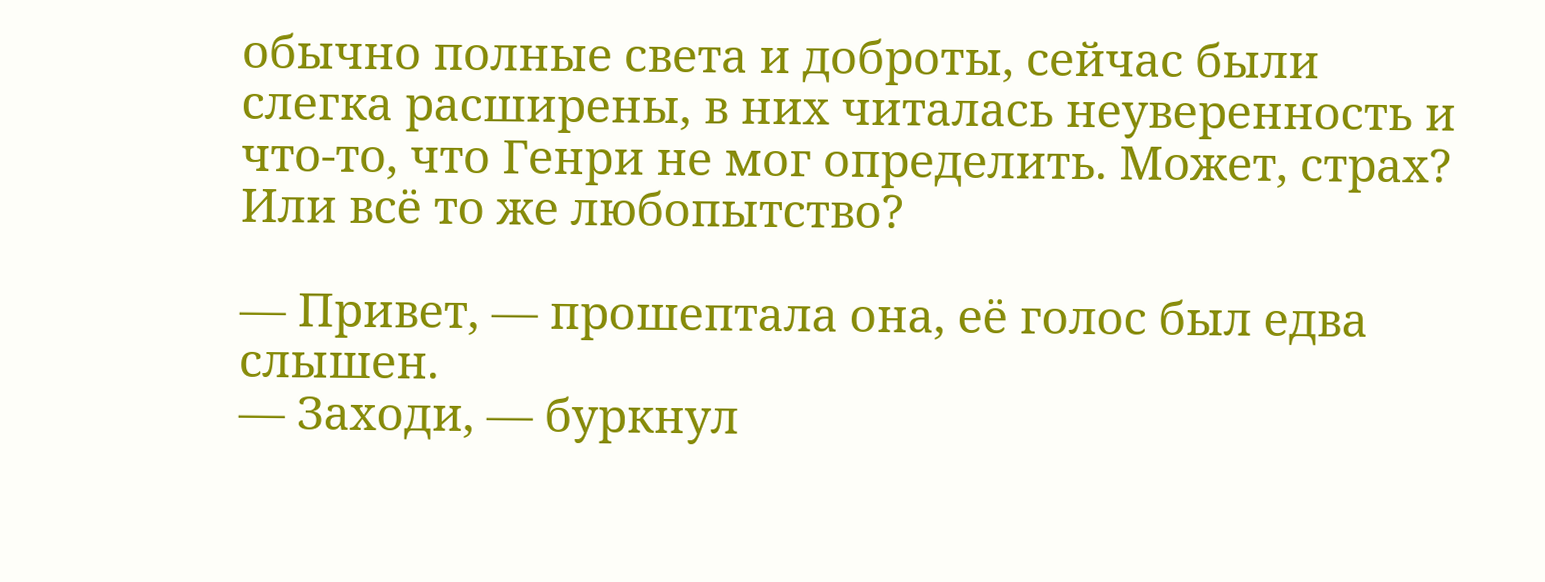обычно полные света и доброты, сейчас были слегка расширены, в них читалась неуверенность и что-то, что Генри не мог определить. Может, страх? Или всё то же любопытство?

— Привет, — прошептала она, её голос был едва слышен.
— Заходи, — буркнул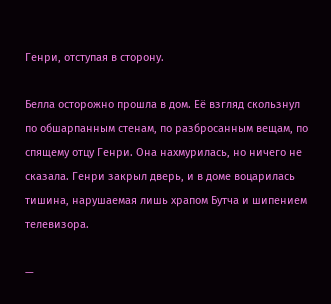Генри, отступая в сторону.

Белла осторожно прошла в дом. Её взгляд скользнул по обшарпанным стенам, по разбросанным вещам, по спящему отцу Генри. Она нахмурилась, но ничего не сказала. Генри закрыл дверь, и в доме воцарилась тишина, нарушаемая лишь храпом Бутча и шипением телевизора.

—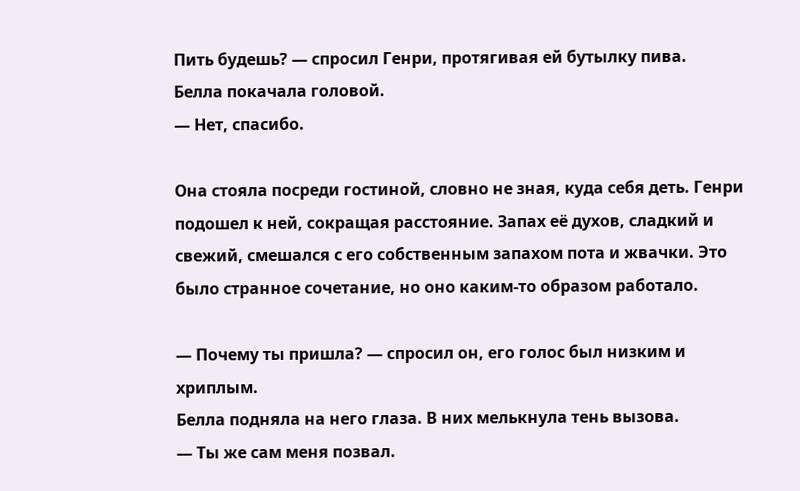Пить будешь? — спросил Генри, протягивая ей бутылку пива.
Белла покачала головой.
— Нет, спасибо.

Она стояла посреди гостиной, словно не зная, куда себя деть. Генри подошел к ней, сокращая расстояние. Запах её духов, сладкий и свежий, смешался с его собственным запахом пота и жвачки. Это было странное сочетание, но оно каким-то образом работало.

— Почему ты пришла? — спросил он, его голос был низким и хриплым.
Белла подняла на него глаза. В них мелькнула тень вызова.
— Ты же сам меня позвал.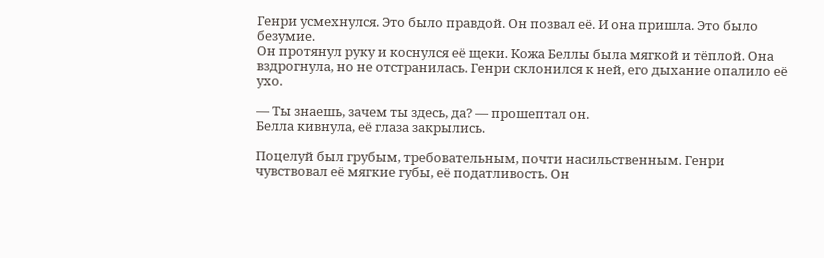Генри усмехнулся. Это было правдой. Он позвал её. И она пришла. Это было безумие.
Он протянул руку и коснулся её щеки. Кожа Беллы была мягкой и тёплой. Она вздрогнула, но не отстранилась. Генри склонился к ней, его дыхание опалило её ухо.

— Ты знаешь, зачем ты здесь, да? — прошептал он.
Белла кивнула, её глаза закрылись.

Поцелуй был грубым, требовательным, почти насильственным. Генри чувствовал её мягкие губы, её податливость. Он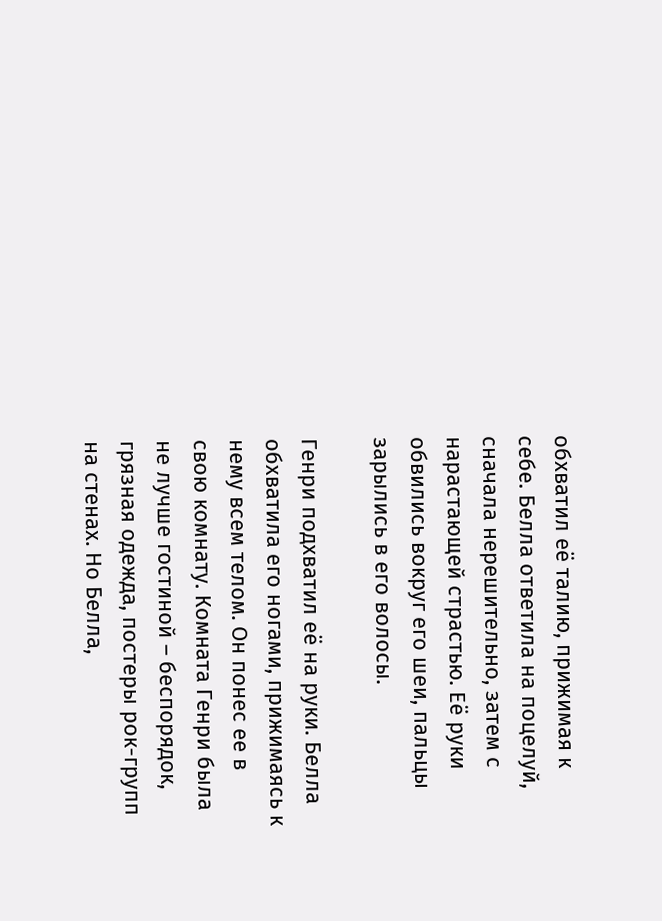обхватил её талию, прижимая к себе. Белла ответила на поцелуй, сначала нерешительно, затем с нарастающей страстью. Её руки обвились вокруг его шеи, пальцы зарылись в его волосы.

Генри подхватил её на руки. Белла обхватила его ногами, прижимаясь к нему всем телом. Он понес ее в свою комнату. Комната Генри была не лучше гостиной – беспорядок, грязная одежда, постеры рок-групп на стенах. Но Белла,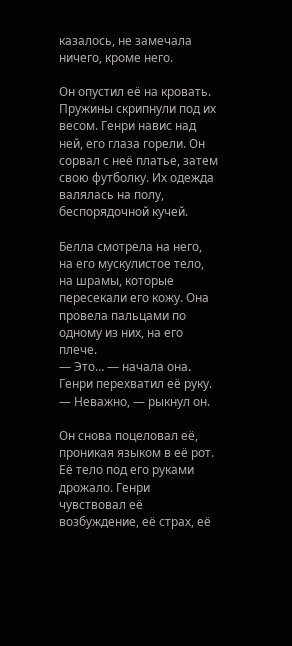казалось, не замечала ничего, кроме него.

Он опустил её на кровать. Пружины скрипнули под их весом. Генри навис над ней, его глаза горели. Он сорвал с неё платье, затем свою футболку. Их одежда валялась на полу, беспорядочной кучей.

Белла смотрела на него, на его мускулистое тело, на шрамы, которые пересекали его кожу. Она провела пальцами по одному из них, на его плече.
— Это… — начала она.
Генри перехватил её руку.
— Неважно, — рыкнул он.

Он снова поцеловал её, проникая языком в её рот. Её тело под его руками дрожало. Генри чувствовал её возбуждение, её страх, её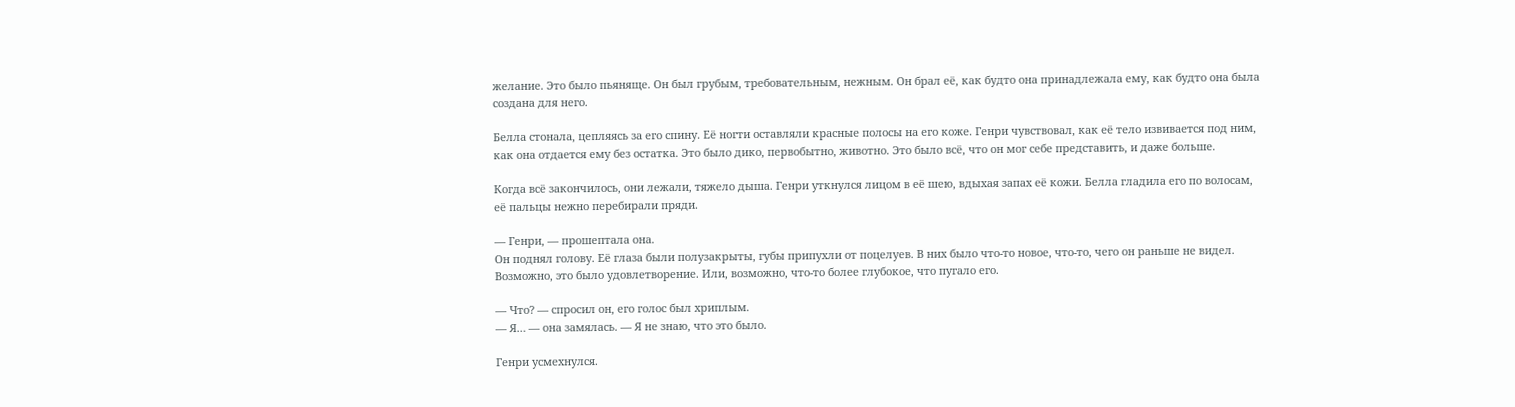желание. Это было пьяняще. Он был грубым, требовательным, нежным. Он брал её, как будто она принадлежала ему, как будто она была создана для него.

Белла стонала, цепляясь за его спину. Её ногти оставляли красные полосы на его коже. Генри чувствовал, как её тело извивается под ним, как она отдается ему без остатка. Это было дико, первобытно, животно. Это было всё, что он мог себе представить, и даже больше.

Когда всё закончилось, они лежали, тяжело дыша. Генри уткнулся лицом в её шею, вдыхая запах её кожи. Белла гладила его по волосам, её пальцы нежно перебирали пряди.

— Генри, — прошептала она.
Он поднял голову. Её глаза были полузакрыты, губы припухли от поцелуев. В них было что-то новое, что-то, чего он раньше не видел. Возможно, это было удовлетворение. Или, возможно, что-то более глубокое, что пугало его.

— Что? — спросил он, его голос был хриплым.
— Я… — она замялась. — Я не знаю, что это было.

Генри усмехнулся.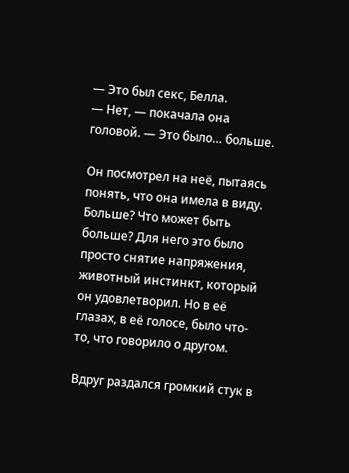— Это был секс, Белла.
— Нет, — покачала она головой. — Это было… больше.

Он посмотрел на неё, пытаясь понять, что она имела в виду. Больше? Что может быть больше? Для него это было просто снятие напряжения, животный инстинкт, который он удовлетворил. Но в её глазах, в её голосе, было что-то, что говорило о другом.

Вдруг раздался громкий стук в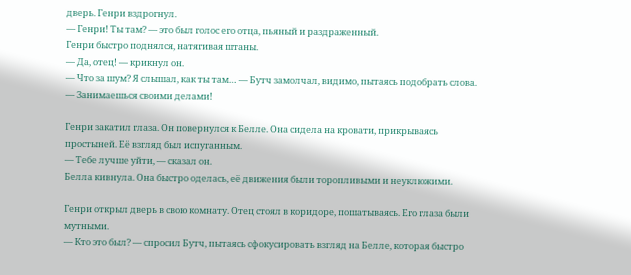дверь. Генри вздрогнул.
— Генри! Ты там? — это был голос его отца, пьяный и раздраженный.
Генри быстро поднялся, натягивая штаны.
— Да, отец! — крикнул он.
— Что за шум? Я слышал, как ты там… — Бутч замолчал, видимо, пытаясь подобрать слова. — Занимаешься своими делами!

Генри закатил глаза. Он повернулся к Белле. Она сидела на кровати, прикрываясь простыней. Её взгляд был испуганным.
— Тебе лучше уйти, — сказал он.
Белла кивнула. Она быстро оделась, её движения были торопливыми и неуклюжими.

Генри открыл дверь в свою комнату. Отец стоял в коридоре, пошатываясь. Его глаза были мутными.
— Кто это был? — спросил Бутч, пытаясь сфокусировать взгляд на Белле, которая быстро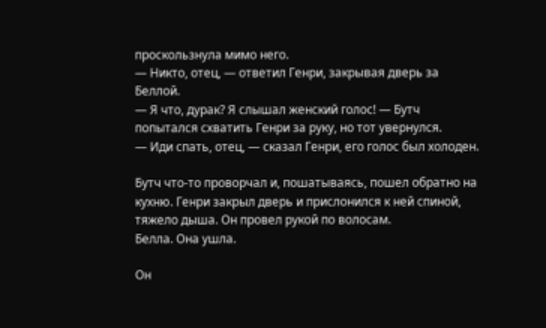проскользнула мимо него.
— Никто, отец, — ответил Генри, закрывая дверь за Беллой.
— Я что, дурак? Я слышал женский голос! — Бутч попытался схватить Генри за руку, но тот увернулся.
— Иди спать, отец, — сказал Генри, его голос был холоден.

Бутч что-то проворчал и, пошатываясь, пошел обратно на кухню. Генри закрыл дверь и прислонился к ней спиной, тяжело дыша. Он провел рукой по волосам.
Белла. Она ушла.

Он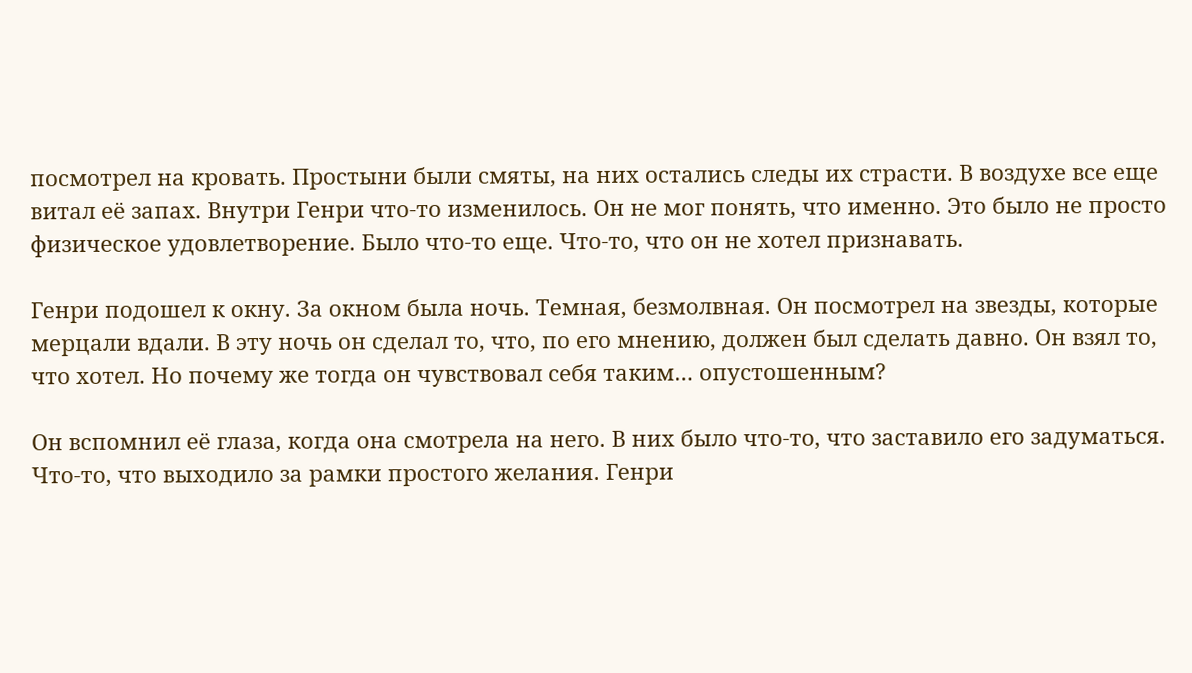посмотрел на кровать. Простыни были смяты, на них остались следы их страсти. В воздухе все еще витал её запах. Внутри Генри что-то изменилось. Он не мог понять, что именно. Это было не просто физическое удовлетворение. Было что-то еще. Что-то, что он не хотел признавать.

Генри подошел к окну. За окном была ночь. Темная, безмолвная. Он посмотрел на звезды, которые мерцали вдали. В эту ночь он сделал то, что, по его мнению, должен был сделать давно. Он взял то, что хотел. Но почему же тогда он чувствовал себя таким… опустошенным?

Он вспомнил её глаза, когда она смотрела на него. В них было что-то, что заставило его задуматься. Что-то, что выходило за рамки простого желания. Генри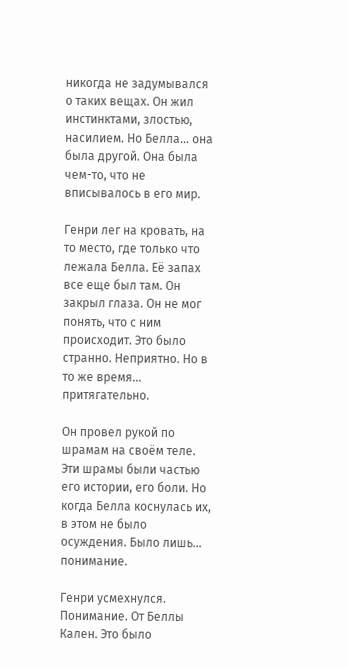никогда не задумывался о таких вещах. Он жил инстинктами, злостью, насилием. Но Белла… она была другой. Она была чем-то, что не вписывалось в его мир.

Генри лег на кровать, на то место, где только что лежала Белла. Её запах все еще был там. Он закрыл глаза. Он не мог понять, что с ним происходит. Это было странно. Неприятно. Но в то же время… притягательно.

Он провел рукой по шрамам на своём теле. Эти шрамы были частью его истории, его боли. Но когда Белла коснулась их, в этом не было осуждения. Было лишь… понимание.

Генри усмехнулся. Понимание. От Беллы Кален. Это было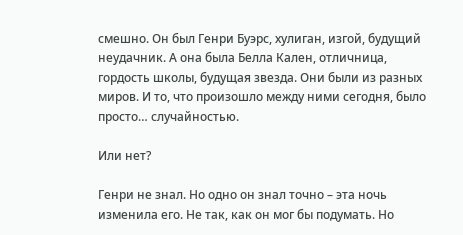смешно. Он был Генри Буэрс, хулиган, изгой, будущий неудачник. А она была Белла Кален, отличница, гордость школы, будущая звезда. Они были из разных миров. И то, что произошло между ними сегодня, было просто… случайностью.

Или нет?

Генри не знал. Но одно он знал точно – эта ночь изменила его. Не так, как он мог бы подумать. Но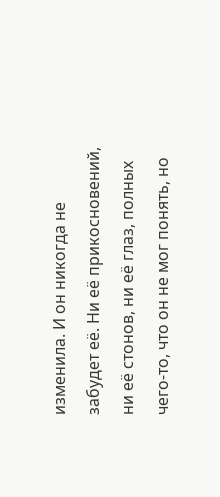изменила. И он никогда не забудет её. Ни её прикосновений, ни её стонов, ни её глаз, полных чего-то, что он не мог понять, но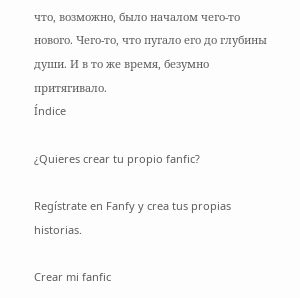что, возможно, было началом чего-то нового. Чего-то, что пугало его до глубины души. И в то же время, безумно притягивало.
Índice

¿Quieres crear tu propio fanfic?

Regístrate en Fanfy y crea tus propias historias.

Crear mi fanfic